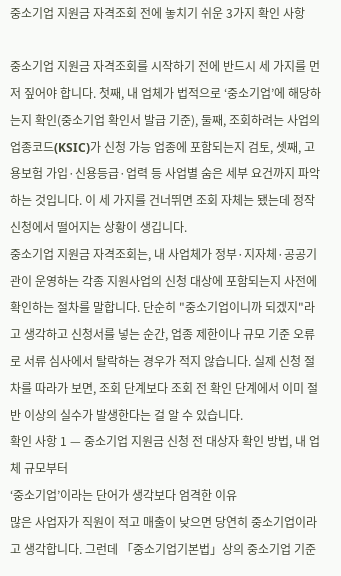중소기업 지원금 자격조회 전에 놓치기 쉬운 3가지 확인 사항

중소기업 지원금 자격조회를 시작하기 전에 반드시 세 가지를 먼저 짚어야 합니다. 첫째, 내 업체가 법적으로 ‘중소기업’에 해당하는지 확인(중소기업 확인서 발급 기준), 둘째, 조회하려는 사업의 업종코드(KSIC)가 신청 가능 업종에 포함되는지 검토, 셋째, 고용보험 가입·신용등급·업력 등 사업별 숨은 세부 요건까지 파악하는 것입니다. 이 세 가지를 건너뛰면 조회 자체는 됐는데 정작 신청에서 떨어지는 상황이 생깁니다.
중소기업 지원금 자격조회는, 내 사업체가 정부·지자체·공공기관이 운영하는 각종 지원사업의 신청 대상에 포함되는지 사전에 확인하는 절차를 말합니다. 단순히 "중소기업이니까 되겠지"라고 생각하고 신청서를 넣는 순간, 업종 제한이나 규모 기준 오류로 서류 심사에서 탈락하는 경우가 적지 않습니다. 실제 신청 절차를 따라가 보면, 조회 단계보다 조회 전 확인 단계에서 이미 절반 이상의 실수가 발생한다는 걸 알 수 있습니다.
확인 사항 1 — 중소기업 지원금 신청 전 대상자 확인 방법, 내 업체 규모부터
‘중소기업’이라는 단어가 생각보다 엄격한 이유
많은 사업자가 직원이 적고 매출이 낮으면 당연히 중소기업이라고 생각합니다. 그런데 「중소기업기본법」상의 중소기업 기준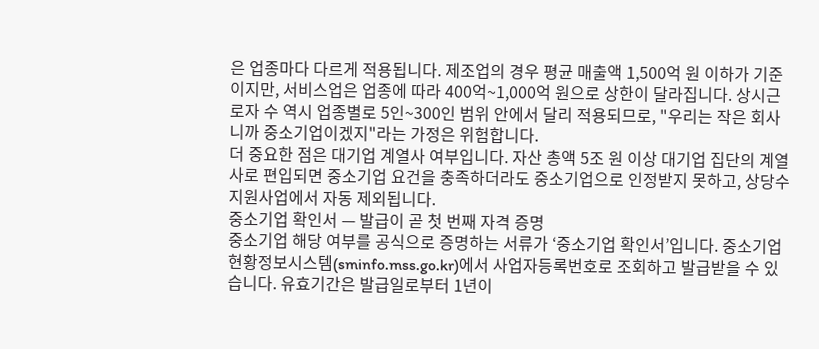은 업종마다 다르게 적용됩니다. 제조업의 경우 평균 매출액 1,500억 원 이하가 기준이지만, 서비스업은 업종에 따라 400억~1,000억 원으로 상한이 달라집니다. 상시근로자 수 역시 업종별로 5인~300인 범위 안에서 달리 적용되므로, "우리는 작은 회사니까 중소기업이겠지"라는 가정은 위험합니다.
더 중요한 점은 대기업 계열사 여부입니다. 자산 총액 5조 원 이상 대기업 집단의 계열사로 편입되면 중소기업 요건을 충족하더라도 중소기업으로 인정받지 못하고, 상당수 지원사업에서 자동 제외됩니다.
중소기업 확인서 — 발급이 곧 첫 번째 자격 증명
중소기업 해당 여부를 공식으로 증명하는 서류가 ‘중소기업 확인서’입니다. 중소기업현황정보시스템(sminfo.mss.go.kr)에서 사업자등록번호로 조회하고 발급받을 수 있습니다. 유효기간은 발급일로부터 1년이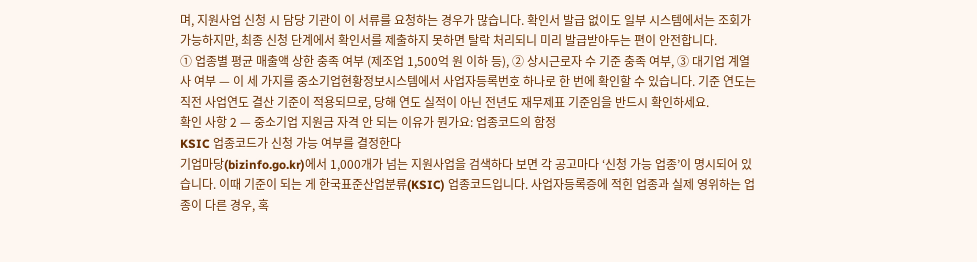며, 지원사업 신청 시 담당 기관이 이 서류를 요청하는 경우가 많습니다. 확인서 발급 없이도 일부 시스템에서는 조회가 가능하지만, 최종 신청 단계에서 확인서를 제출하지 못하면 탈락 처리되니 미리 발급받아두는 편이 안전합니다.
① 업종별 평균 매출액 상한 충족 여부 (제조업 1,500억 원 이하 등), ② 상시근로자 수 기준 충족 여부, ③ 대기업 계열사 여부 — 이 세 가지를 중소기업현황정보시스템에서 사업자등록번호 하나로 한 번에 확인할 수 있습니다. 기준 연도는 직전 사업연도 결산 기준이 적용되므로, 당해 연도 실적이 아닌 전년도 재무제표 기준임을 반드시 확인하세요.
확인 사항 2 — 중소기업 지원금 자격 안 되는 이유가 뭔가요: 업종코드의 함정
KSIC 업종코드가 신청 가능 여부를 결정한다
기업마당(bizinfo.go.kr)에서 1,000개가 넘는 지원사업을 검색하다 보면 각 공고마다 ‘신청 가능 업종’이 명시되어 있습니다. 이때 기준이 되는 게 한국표준산업분류(KSIC) 업종코드입니다. 사업자등록증에 적힌 업종과 실제 영위하는 업종이 다른 경우, 혹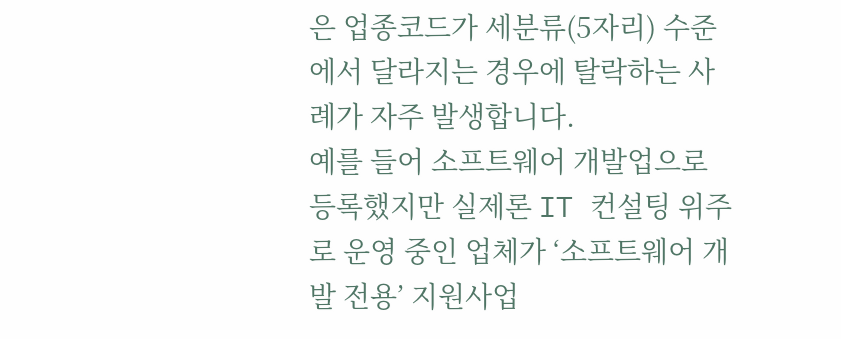은 업종코드가 세분류(5자리) 수준에서 달라지는 경우에 탈락하는 사례가 자주 발생합니다.
예를 들어 소프트웨어 개발업으로 등록했지만 실제론 IT 컨설팅 위주로 운영 중인 업체가 ‘소프트웨어 개발 전용’ 지원사업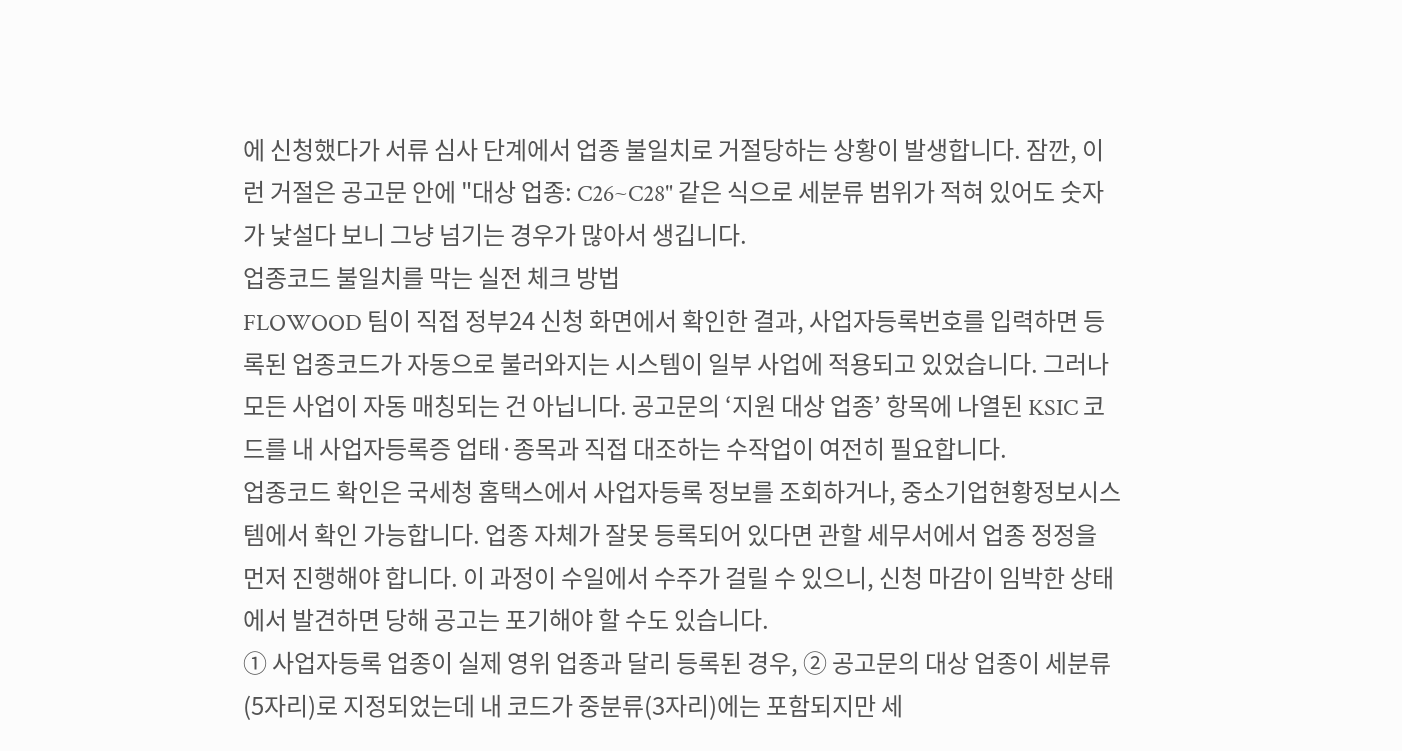에 신청했다가 서류 심사 단계에서 업종 불일치로 거절당하는 상황이 발생합니다. 잠깐, 이런 거절은 공고문 안에 "대상 업종: C26~C28" 같은 식으로 세분류 범위가 적혀 있어도 숫자가 낯설다 보니 그냥 넘기는 경우가 많아서 생깁니다.
업종코드 불일치를 막는 실전 체크 방법
FLOWOOD 팀이 직접 정부24 신청 화면에서 확인한 결과, 사업자등록번호를 입력하면 등록된 업종코드가 자동으로 불러와지는 시스템이 일부 사업에 적용되고 있었습니다. 그러나 모든 사업이 자동 매칭되는 건 아닙니다. 공고문의 ‘지원 대상 업종’ 항목에 나열된 KSIC 코드를 내 사업자등록증 업태·종목과 직접 대조하는 수작업이 여전히 필요합니다.
업종코드 확인은 국세청 홈택스에서 사업자등록 정보를 조회하거나, 중소기업현황정보시스템에서 확인 가능합니다. 업종 자체가 잘못 등록되어 있다면 관할 세무서에서 업종 정정을 먼저 진행해야 합니다. 이 과정이 수일에서 수주가 걸릴 수 있으니, 신청 마감이 임박한 상태에서 발견하면 당해 공고는 포기해야 할 수도 있습니다.
① 사업자등록 업종이 실제 영위 업종과 달리 등록된 경우, ② 공고문의 대상 업종이 세분류(5자리)로 지정되었는데 내 코드가 중분류(3자리)에는 포함되지만 세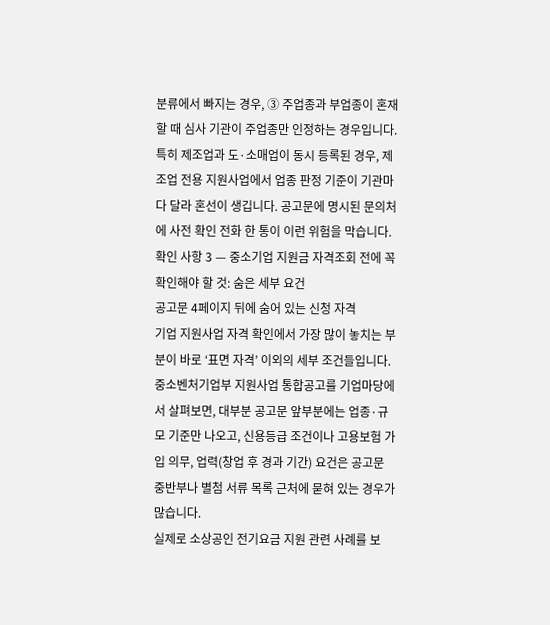분류에서 빠지는 경우, ③ 주업종과 부업종이 혼재할 때 심사 기관이 주업종만 인정하는 경우입니다. 특히 제조업과 도·소매업이 동시 등록된 경우, 제조업 전용 지원사업에서 업종 판정 기준이 기관마다 달라 혼선이 생깁니다. 공고문에 명시된 문의처에 사전 확인 전화 한 통이 이런 위험을 막습니다.
확인 사항 3 — 중소기업 지원금 자격조회 전에 꼭 확인해야 할 것: 숨은 세부 요건
공고문 4페이지 뒤에 숨어 있는 신청 자격
기업 지원사업 자격 확인에서 가장 많이 놓치는 부분이 바로 ‘표면 자격’ 이외의 세부 조건들입니다. 중소벤처기업부 지원사업 통합공고를 기업마당에서 살펴보면, 대부분 공고문 앞부분에는 업종·규모 기준만 나오고, 신용등급 조건이나 고용보험 가입 의무, 업력(창업 후 경과 기간) 요건은 공고문 중반부나 별첨 서류 목록 근처에 묻혀 있는 경우가 많습니다.
실제로 소상공인 전기요금 지원 관련 사례를 보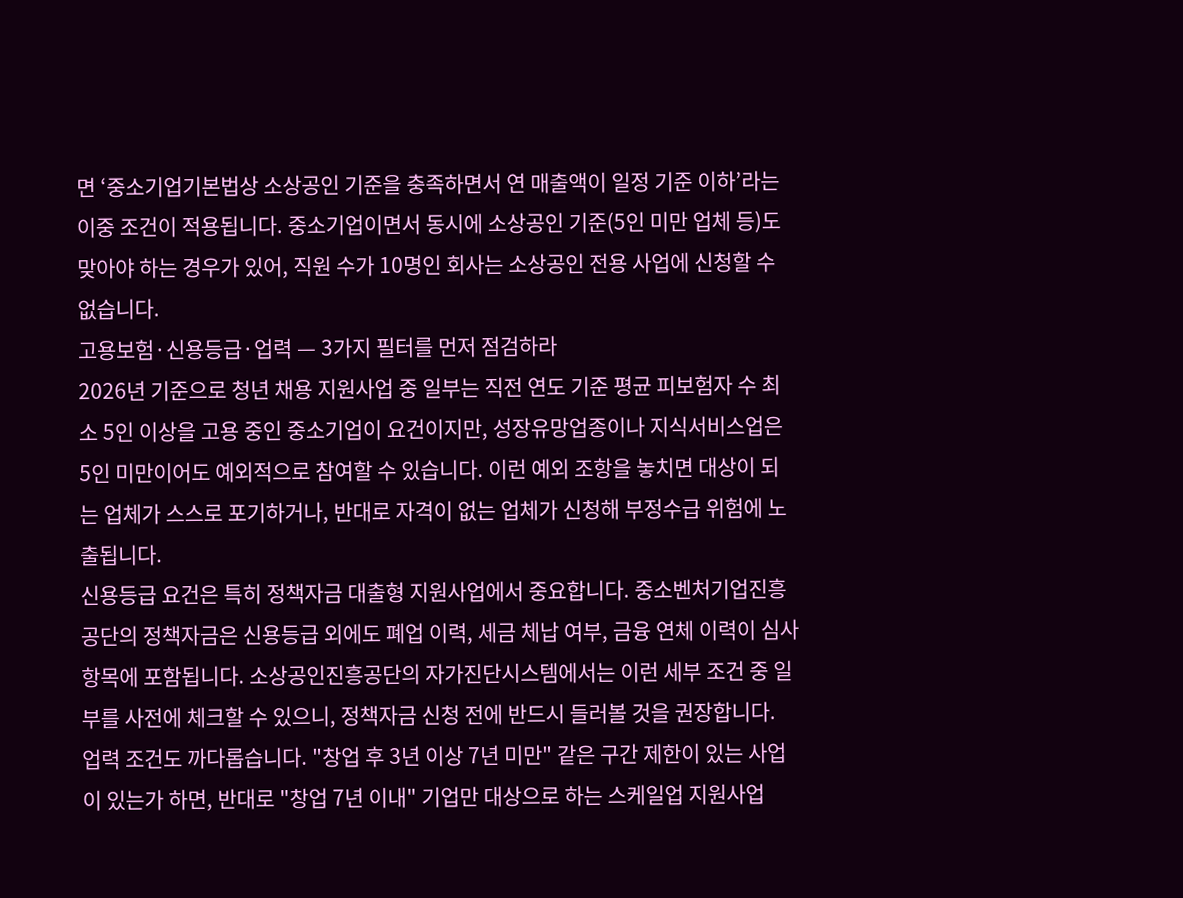면 ‘중소기업기본법상 소상공인 기준을 충족하면서 연 매출액이 일정 기준 이하’라는 이중 조건이 적용됩니다. 중소기업이면서 동시에 소상공인 기준(5인 미만 업체 등)도 맞아야 하는 경우가 있어, 직원 수가 10명인 회사는 소상공인 전용 사업에 신청할 수 없습니다.
고용보험·신용등급·업력 — 3가지 필터를 먼저 점검하라
2026년 기준으로 청년 채용 지원사업 중 일부는 직전 연도 기준 평균 피보험자 수 최소 5인 이상을 고용 중인 중소기업이 요건이지만, 성장유망업종이나 지식서비스업은 5인 미만이어도 예외적으로 참여할 수 있습니다. 이런 예외 조항을 놓치면 대상이 되는 업체가 스스로 포기하거나, 반대로 자격이 없는 업체가 신청해 부정수급 위험에 노출됩니다.
신용등급 요건은 특히 정책자금 대출형 지원사업에서 중요합니다. 중소벤처기업진흥공단의 정책자금은 신용등급 외에도 폐업 이력, 세금 체납 여부, 금융 연체 이력이 심사 항목에 포함됩니다. 소상공인진흥공단의 자가진단시스템에서는 이런 세부 조건 중 일부를 사전에 체크할 수 있으니, 정책자금 신청 전에 반드시 들러볼 것을 권장합니다.
업력 조건도 까다롭습니다. "창업 후 3년 이상 7년 미만" 같은 구간 제한이 있는 사업이 있는가 하면, 반대로 "창업 7년 이내" 기업만 대상으로 하는 스케일업 지원사업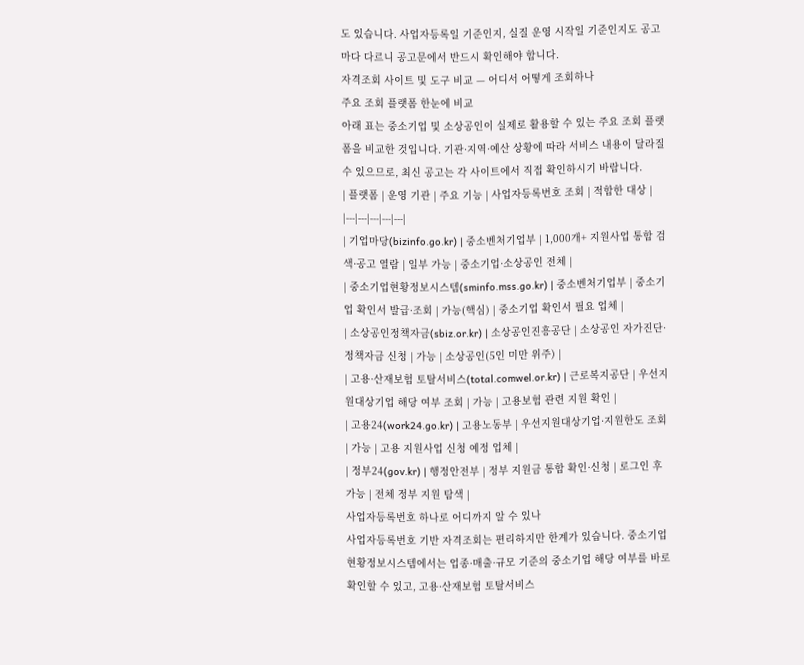도 있습니다. 사업자등록일 기준인지, 실질 운영 시작일 기준인지도 공고마다 다르니 공고문에서 반드시 확인해야 합니다.
자격조회 사이트 및 도구 비교 — 어디서 어떻게 조회하나
주요 조회 플랫폼 한눈에 비교
아래 표는 중소기업 및 소상공인이 실제로 활용할 수 있는 주요 조회 플랫폼을 비교한 것입니다. 기관·지역·예산 상황에 따라 서비스 내용이 달라질 수 있으므로, 최신 공고는 각 사이트에서 직접 확인하시기 바랍니다.
| 플랫폼 | 운영 기관 | 주요 기능 | 사업자등록번호 조회 | 적합한 대상 |
|---|---|---|---|---|
| 기업마당(bizinfo.go.kr) | 중소벤처기업부 | 1,000개+ 지원사업 통합 검색·공고 열람 | 일부 가능 | 중소기업·소상공인 전체 |
| 중소기업현황정보시스템(sminfo.mss.go.kr) | 중소벤처기업부 | 중소기업 확인서 발급·조회 | 가능(핵심) | 중소기업 확인서 필요 업체 |
| 소상공인정책자금(sbiz.or.kr) | 소상공인진흥공단 | 소상공인 자가진단·정책자금 신청 | 가능 | 소상공인(5인 미만 위주) |
| 고용·산재보험 토탈서비스(total.comwel.or.kr) | 근로복지공단 | 우선지원대상기업 해당 여부 조회 | 가능 | 고용보험 관련 지원 확인 |
| 고용24(work24.go.kr) | 고용노동부 | 우선지원대상기업·지원한도 조회 | 가능 | 고용 지원사업 신청 예정 업체 |
| 정부24(gov.kr) | 행정안전부 | 정부 지원금 통합 확인·신청 | 로그인 후 가능 | 전체 정부 지원 탐색 |
사업자등록번호 하나로 어디까지 알 수 있나
사업자등록번호 기반 자격조회는 편리하지만 한계가 있습니다. 중소기업현황정보시스템에서는 업종·매출·규모 기준의 중소기업 해당 여부를 바로 확인할 수 있고, 고용·산재보험 토탈서비스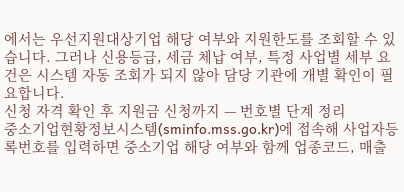에서는 우선지원대상기업 해당 여부와 지원한도를 조회할 수 있습니다. 그러나 신용등급, 세금 체납 여부, 특정 사업별 세부 요건은 시스템 자동 조회가 되지 않아 담당 기관에 개별 확인이 필요합니다.
신청 자격 확인 후 지원금 신청까지 — 번호별 단계 정리
중소기업현황정보시스템(sminfo.mss.go.kr)에 접속해 사업자등록번호를 입력하면 중소기업 해당 여부와 함께 업종코드, 매출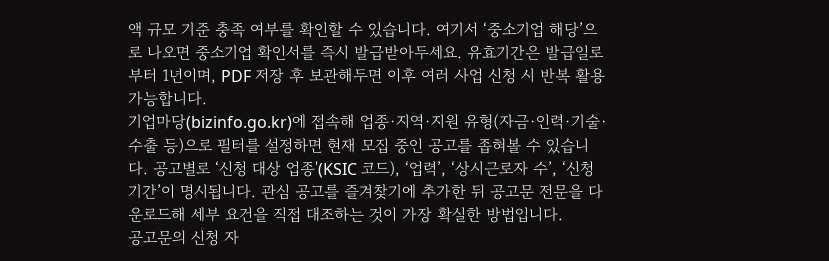액 규모 기준 충족 여부를 확인할 수 있습니다. 여기서 ‘중소기업 해당’으로 나오면 중소기업 확인서를 즉시 발급받아두세요. 유효기간은 발급일로부터 1년이며, PDF 저장 후 보관해두면 이후 여러 사업 신청 시 반복 활용 가능합니다.
기업마당(bizinfo.go.kr)에 접속해 업종·지역·지원 유형(자금·인력·기술·수출 등)으로 필터를 설정하면 현재 모집 중인 공고를 좁혀볼 수 있습니다. 공고별로 ‘신청 대상 업종'(KSIC 코드), ‘업력’, ‘상시근로자 수’, ‘신청 기간’이 명시됩니다. 관심 공고를 즐겨찾기에 추가한 뒤 공고문 전문을 다운로드해 세부 요건을 직접 대조하는 것이 가장 확실한 방법입니다.
공고문의 신청 자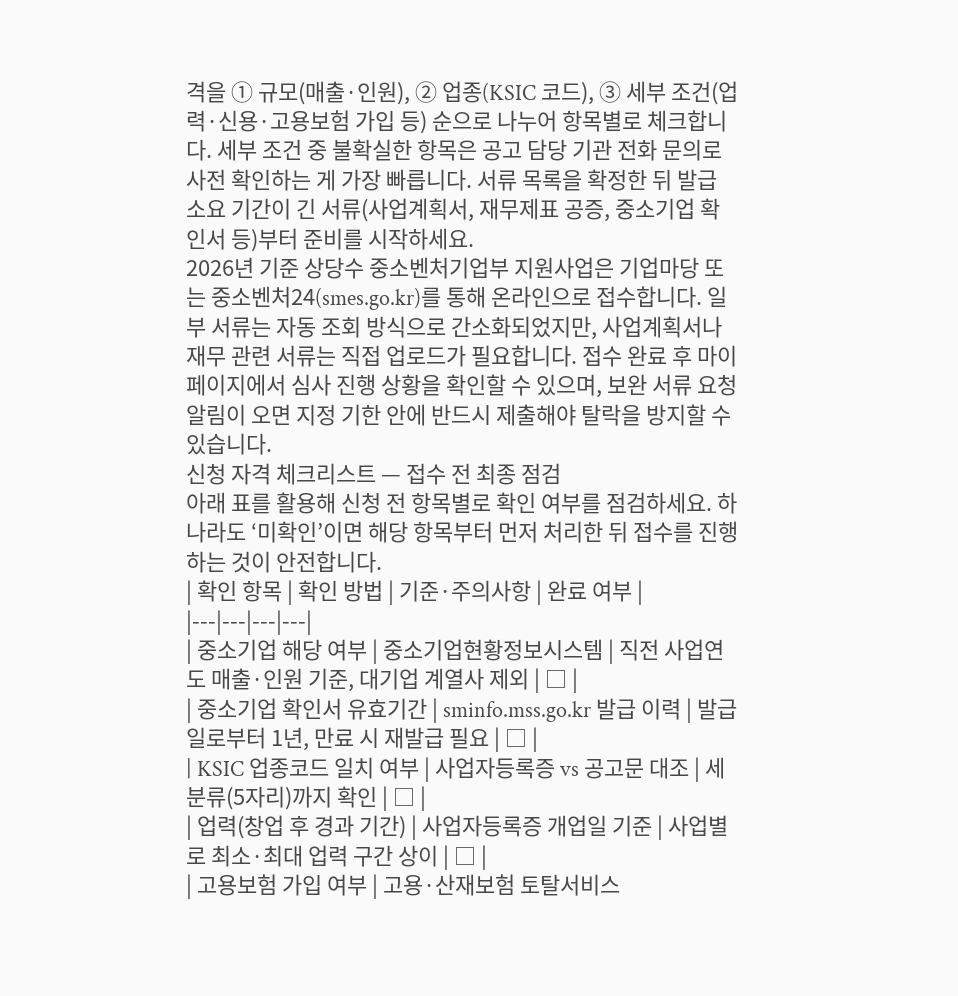격을 ① 규모(매출·인원), ② 업종(KSIC 코드), ③ 세부 조건(업력·신용·고용보험 가입 등) 순으로 나누어 항목별로 체크합니다. 세부 조건 중 불확실한 항목은 공고 담당 기관 전화 문의로 사전 확인하는 게 가장 빠릅니다. 서류 목록을 확정한 뒤 발급 소요 기간이 긴 서류(사업계획서, 재무제표 공증, 중소기업 확인서 등)부터 준비를 시작하세요.
2026년 기준 상당수 중소벤처기업부 지원사업은 기업마당 또는 중소벤처24(smes.go.kr)를 통해 온라인으로 접수합니다. 일부 서류는 자동 조회 방식으로 간소화되었지만, 사업계획서나 재무 관련 서류는 직접 업로드가 필요합니다. 접수 완료 후 마이페이지에서 심사 진행 상황을 확인할 수 있으며, 보완 서류 요청 알림이 오면 지정 기한 안에 반드시 제출해야 탈락을 방지할 수 있습니다.
신청 자격 체크리스트 — 접수 전 최종 점검
아래 표를 활용해 신청 전 항목별로 확인 여부를 점검하세요. 하나라도 ‘미확인’이면 해당 항목부터 먼저 처리한 뒤 접수를 진행하는 것이 안전합니다.
| 확인 항목 | 확인 방법 | 기준·주의사항 | 완료 여부 |
|---|---|---|---|
| 중소기업 해당 여부 | 중소기업현황정보시스템 | 직전 사업연도 매출·인원 기준, 대기업 계열사 제외 | □ |
| 중소기업 확인서 유효기간 | sminfo.mss.go.kr 발급 이력 | 발급일로부터 1년, 만료 시 재발급 필요 | □ |
| KSIC 업종코드 일치 여부 | 사업자등록증 vs 공고문 대조 | 세분류(5자리)까지 확인 | □ |
| 업력(창업 후 경과 기간) | 사업자등록증 개업일 기준 | 사업별로 최소·최대 업력 구간 상이 | □ |
| 고용보험 가입 여부 | 고용·산재보험 토탈서비스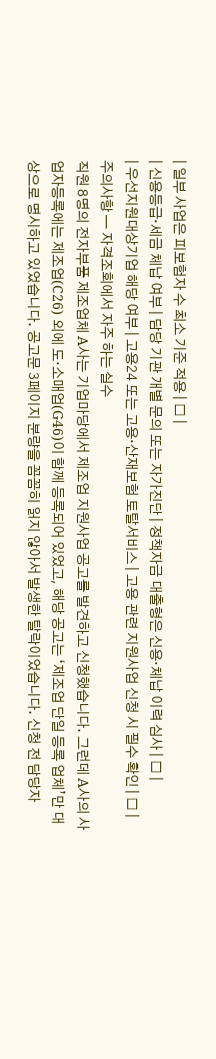| 일부 사업은 피보험자 수 최소 기준 적용 | □ |
| 신용등급·세금 체납 여부 | 담당 기관 개별 문의 또는 자가진단 | 정책자금 대출형은 신용·체납 이력 심사 | □ |
| 우선지원대상기업 해당 여부 | 고용24 또는 고용·산재보험 토탈서비스 | 고용 관련 지원사업 신청 시 필수 확인 | □ |
주의사항 — 자격조회에서 자주 하는 실수
직원 8명의 전자부품 제조업체 A사는 기업마당에서 제조업 지원사업 공고를 발견하고 신청했습니다. 그런데 A사의 사업자등록에는 제조업(C26) 외에 도·소매업(G46)이 함께 등록되어 있었고, 해당 공고는 ‘제조업 단일 등록 업체’만 대상으로 명시하고 있었습니다. 공고문 3페이지 분량을 꼼꼼히 읽지 않아서 발생한 탈락이었습니다. 신청 전 담당자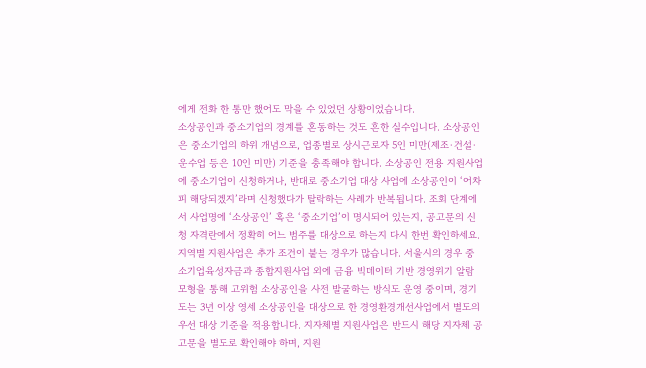에게 전화 한 통만 했어도 막을 수 있었던 상황이었습니다.
소상공인과 중소기업의 경계를 혼동하는 것도 흔한 실수입니다. 소상공인은 중소기업의 하위 개념으로, 업종별로 상시근로자 5인 미만(제조·건설·운수업 등은 10인 미만) 기준을 충족해야 합니다. 소상공인 전용 지원사업에 중소기업이 신청하거나, 반대로 중소기업 대상 사업에 소상공인이 ‘어차피 해당되겠지’라며 신청했다가 탈락하는 사례가 반복됩니다. 조회 단계에서 사업명에 ‘소상공인’ 혹은 ‘중소기업’이 명시되어 있는지, 공고문의 신청 자격란에서 정확히 어느 범주를 대상으로 하는지 다시 한번 확인하세요.
지역별 지원사업은 추가 조건이 붙는 경우가 많습니다. 서울시의 경우 중소기업육성자금과 종합지원사업 외에 금융 빅데이터 기반 경영위기 알람 모형을 통해 고위험 소상공인을 사전 발굴하는 방식도 운영 중이며, 경기도는 3년 이상 영세 소상공인을 대상으로 한 경영환경개선사업에서 별도의 우선 대상 기준을 적용합니다. 지자체별 지원사업은 반드시 해당 지자체 공고문을 별도로 확인해야 하며, 지원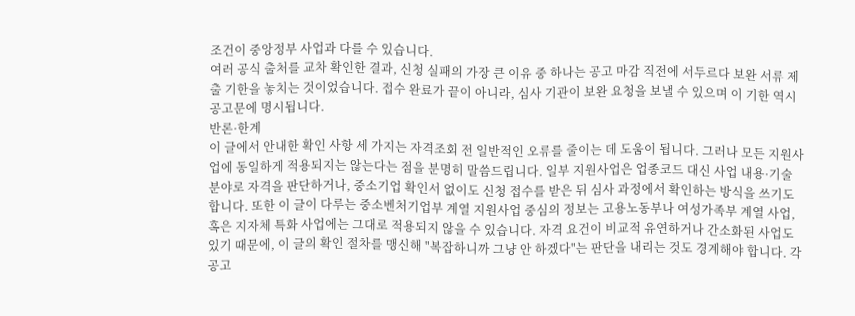조건이 중앙정부 사업과 다를 수 있습니다.
여러 공식 출처를 교차 확인한 결과, 신청 실패의 가장 큰 이유 중 하나는 공고 마감 직전에 서두르다 보완 서류 제출 기한을 놓치는 것이었습니다. 접수 완료가 끝이 아니라, 심사 기관이 보완 요청을 보낼 수 있으며 이 기한 역시 공고문에 명시됩니다.
반론·한계
이 글에서 안내한 확인 사항 세 가지는 자격조회 전 일반적인 오류를 줄이는 데 도움이 됩니다. 그러나 모든 지원사업에 동일하게 적용되지는 않는다는 점을 분명히 말씀드립니다. 일부 지원사업은 업종코드 대신 사업 내용·기술 분야로 자격을 판단하거나, 중소기업 확인서 없이도 신청 접수를 받은 뒤 심사 과정에서 확인하는 방식을 쓰기도 합니다. 또한 이 글이 다루는 중소벤처기업부 계열 지원사업 중심의 정보는 고용노동부나 여성가족부 계열 사업, 혹은 지자체 특화 사업에는 그대로 적용되지 않을 수 있습니다. 자격 요건이 비교적 유연하거나 간소화된 사업도 있기 때문에, 이 글의 확인 절차를 맹신해 "복잡하니까 그냥 안 하겠다"는 판단을 내리는 것도 경계해야 합니다. 각 공고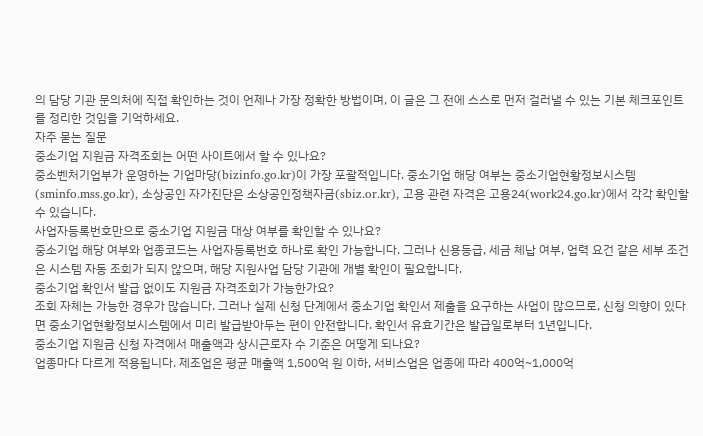의 담당 기관 문의처에 직접 확인하는 것이 언제나 가장 정확한 방법이며, 이 글은 그 전에 스스로 먼저 걸러낼 수 있는 기본 체크포인트를 정리한 것임을 기억하세요.
자주 묻는 질문
중소기업 지원금 자격조회는 어떤 사이트에서 할 수 있나요?
중소벤처기업부가 운영하는 기업마당(bizinfo.go.kr)이 가장 포괄적입니다. 중소기업 해당 여부는 중소기업현황정보시스템(sminfo.mss.go.kr), 소상공인 자가진단은 소상공인정책자금(sbiz.or.kr), 고용 관련 자격은 고용24(work24.go.kr)에서 각각 확인할 수 있습니다.
사업자등록번호만으로 중소기업 지원금 대상 여부를 확인할 수 있나요?
중소기업 해당 여부와 업종코드는 사업자등록번호 하나로 확인 가능합니다. 그러나 신용등급, 세금 체납 여부, 업력 요건 같은 세부 조건은 시스템 자동 조회가 되지 않으며, 해당 지원사업 담당 기관에 개별 확인이 필요합니다.
중소기업 확인서 발급 없이도 지원금 자격조회가 가능한가요?
조회 자체는 가능한 경우가 많습니다. 그러나 실제 신청 단계에서 중소기업 확인서 제출을 요구하는 사업이 많으므로, 신청 의향이 있다면 중소기업현황정보시스템에서 미리 발급받아두는 편이 안전합니다. 확인서 유효기간은 발급일로부터 1년입니다.
중소기업 지원금 신청 자격에서 매출액과 상시근로자 수 기준은 어떻게 되나요?
업종마다 다르게 적용됩니다. 제조업은 평균 매출액 1,500억 원 이하, 서비스업은 업종에 따라 400억~1,000억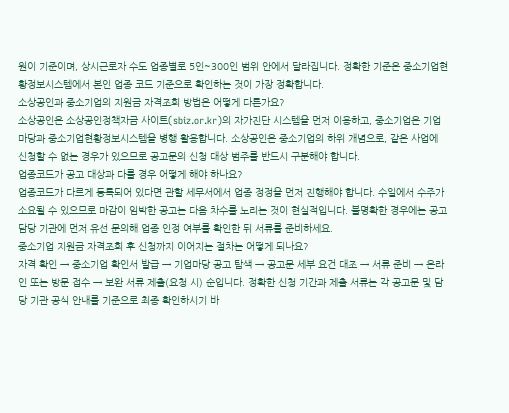원이 기준이며, 상시근로자 수도 업종별로 5인~300인 범위 안에서 달라집니다. 정확한 기준은 중소기업현황정보시스템에서 본인 업종 코드 기준으로 확인하는 것이 가장 정확합니다.
소상공인과 중소기업의 지원금 자격조회 방법은 어떻게 다른가요?
소상공인은 소상공인정책자금 사이트(sbiz.or.kr)의 자가진단 시스템을 먼저 이용하고, 중소기업은 기업마당과 중소기업현황정보시스템을 병행 활용합니다. 소상공인은 중소기업의 하위 개념으로, 같은 사업에 신청할 수 없는 경우가 있으므로 공고문의 신청 대상 범주를 반드시 구분해야 합니다.
업종코드가 공고 대상과 다를 경우 어떻게 해야 하나요?
업종코드가 다르게 등록되어 있다면 관할 세무서에서 업종 정정을 먼저 진행해야 합니다. 수일에서 수주가 소요될 수 있으므로 마감이 임박한 공고는 다음 차수를 노리는 것이 현실적입니다. 불명확한 경우에는 공고 담당 기관에 먼저 유선 문의해 업종 인정 여부를 확인한 뒤 서류를 준비하세요.
중소기업 지원금 자격조회 후 신청까지 이어지는 절차는 어떻게 되나요?
자격 확인 → 중소기업 확인서 발급 → 기업마당 공고 탐색 → 공고문 세부 요건 대조 → 서류 준비 → 온라인 또는 방문 접수 → 보완 서류 제출(요청 시) 순입니다. 정확한 신청 기간과 제출 서류는 각 공고문 및 담당 기관 공식 안내를 기준으로 최종 확인하시기 바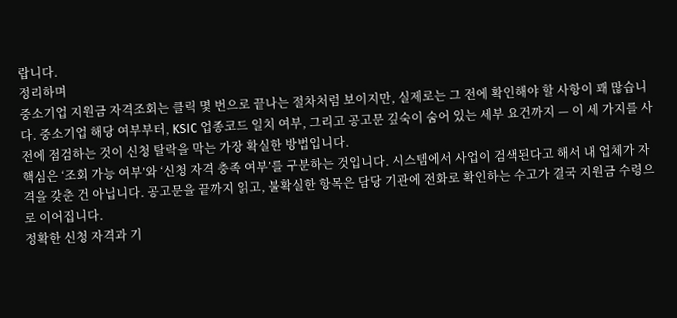랍니다.
정리하며
중소기업 지원금 자격조회는 클릭 몇 번으로 끝나는 절차처럼 보이지만, 실제로는 그 전에 확인해야 할 사항이 꽤 많습니다. 중소기업 해당 여부부터, KSIC 업종코드 일치 여부, 그리고 공고문 깊숙이 숨어 있는 세부 요건까지 — 이 세 가지를 사전에 점검하는 것이 신청 탈락을 막는 가장 확실한 방법입니다.
핵심은 ‘조회 가능 여부’와 ‘신청 자격 충족 여부’를 구분하는 것입니다. 시스템에서 사업이 검색된다고 해서 내 업체가 자격을 갖춘 건 아닙니다. 공고문을 끝까지 읽고, 불확실한 항목은 담당 기관에 전화로 확인하는 수고가 결국 지원금 수령으로 이어집니다.
정확한 신청 자격과 기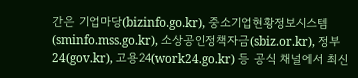간은 기업마당(bizinfo.go.kr), 중소기업현황정보시스템(sminfo.mss.go.kr), 소상공인정책자금(sbiz.or.kr), 정부24(gov.kr), 고용24(work24.go.kr) 등 공식 채널에서 최신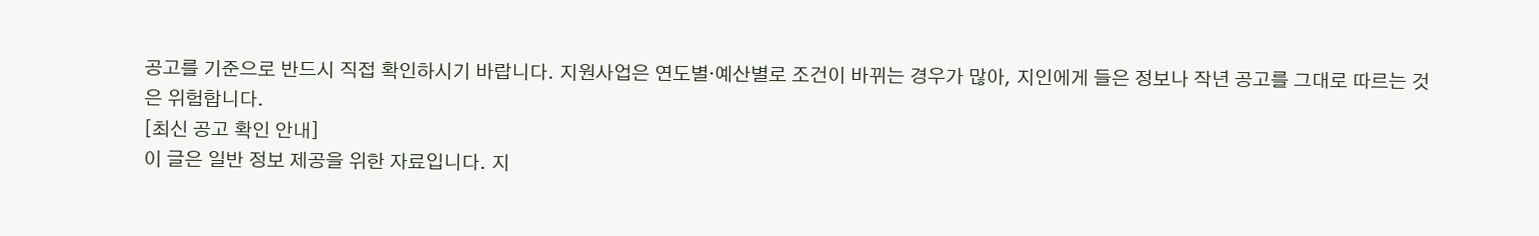공고를 기준으로 반드시 직접 확인하시기 바랍니다. 지원사업은 연도별·예산별로 조건이 바뀌는 경우가 많아, 지인에게 들은 정보나 작년 공고를 그대로 따르는 것은 위험합니다.
[최신 공고 확인 안내]
이 글은 일반 정보 제공을 위한 자료입니다. 지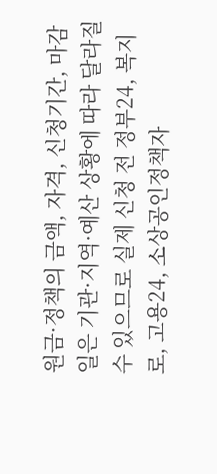원금·정책의 금액, 자격, 신청기간, 마감일은 기관·지역·예산 상황에 따라 달라질 수 있으므로 실제 신청 전 정부24, 복지로, 고용24, 소상공인정책자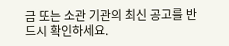금 또는 소관 기관의 최신 공고를 반드시 확인하세요.